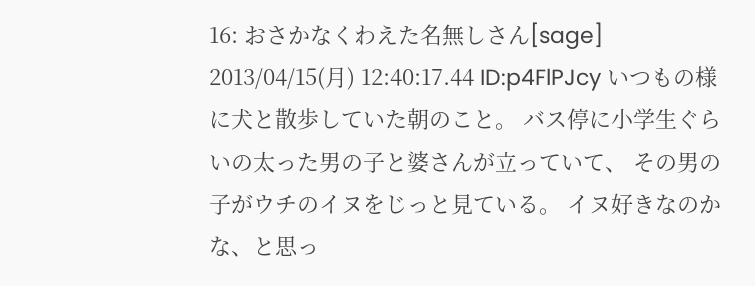16: おさかなくわえた名無しさん[sage] 2013/04/15(月) 12:40:17.44 ID:p4FlPJcy いつもの様に犬と散歩していた朝のこと。 バス停に小学生ぐらいの太った男の子と婆さんが立っていて、 その男の子がウチのイヌをじっと見ている。 イヌ好きなのかな、と思っ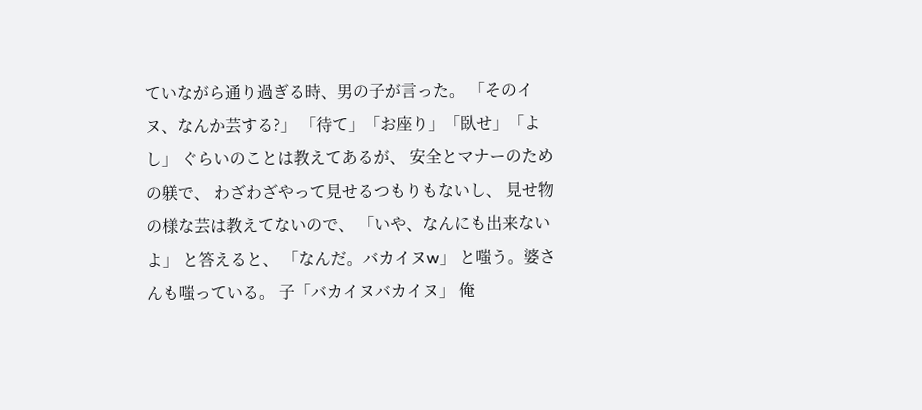ていながら通り過ぎる時、男の子が言った。 「そのイヌ、なんか芸する?」 「待て」「お座り」「臥せ」「よし」 ぐらいのことは教えてあるが、 安全とマナーのための躾で、 わざわざやって見せるつもりもないし、 見せ物の様な芸は教えてないので、 「いや、なんにも出来ないよ」 と答えると、 「なんだ。バカイヌw」 と嗤う。婆さんも嗤っている。 子「バカイヌバカイヌ」 俺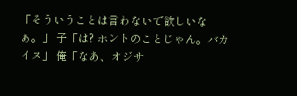「そういうことは言わないで欲しいなぁ。」 子「は? ホントのことじゃん。バカイヌ」 俺「なあ、オジサ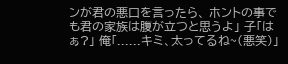ンが君の悪口を言ったら、 ホントの事でも君の家族は腹が立つと思うよ」 子「はぁ?」 俺「......キミ、太ってるね~(悪笑)」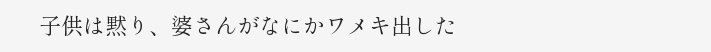子供は黙り、婆さんがなにかワメキ出した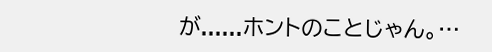が......ホントのことじゃん。…